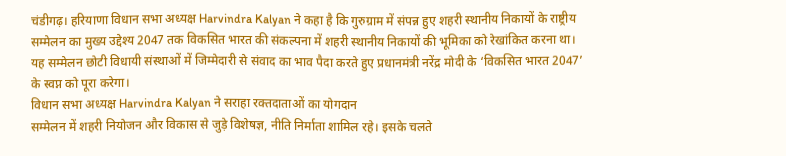चंडीगढ़। हरियाणा विधान सभा अध्यक्ष Harvindra Kalyan ने कहा है कि गुरुग्राम में संपन्न हुए शहरी स्थानीय निकायों के राष्ट्रीय सम्मेलन का मुख्य उद्देश्य 2047 तक विकसित भारत की संकल्पना में शहरी स्थानीय निकायों की भूमिका को रेखांकित करना था। यह सम्मेलन छोटी विधायी संस्थाओं में जिम्मेदारी से संवाद का भाव पैदा करते हुए प्रधानमंत्री नरेंद्र मोदी के ‘विकसित भारत 2047’ के स्वप्न को पूरा करेगा।
विधान सभा अध्यक्ष Harvindra Kalyan ने सराहा रक्तदाताओं का योगदान
सम्मेलन में शहरी नियोजन और विकास से जुड़े विशेषज्ञ, नीति निर्माता शामिल रहे। इसके चलते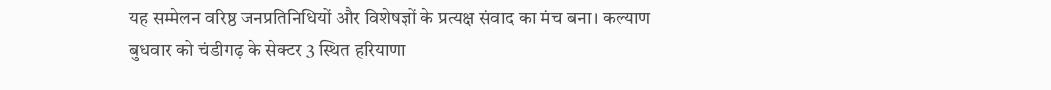यह सम्मेलन वरिष्ठ जनप्रतिनिधियों और विशेषज्ञों के प्रत्यक्ष संवाद का मंच बना। कल्याण बुधवार को चंडीगढ़ के सेक्टर 3 स्थित हरियाणा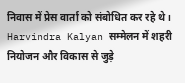निवास में प्रेस वार्ता को संबोधित कर रहे थे।
Harvindra Kalyan सम्मेलन में शहरी नियोजन और विकास से जुड़े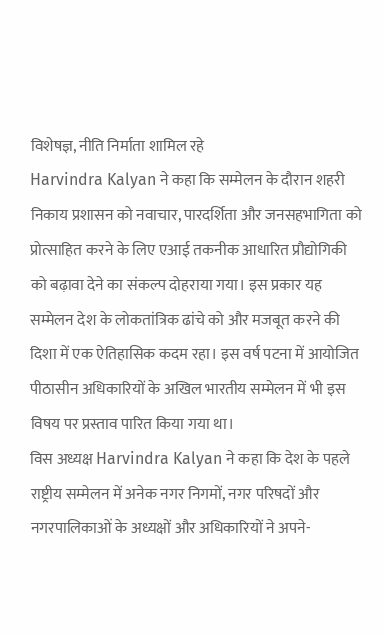विशेषज्ञ, नीति निर्माता शामिल रहे
Harvindra Kalyan ने कहा कि सम्मेलन के दौरान शहरी निकाय प्रशासन को नवाचार, पारदर्शिता और जनसहभागिता को प्रोत्साहित करने के लिए एआई तकनीक आधारित प्रौद्योगिकी को बढ़ावा देने का संकल्प दोहराया गया। इस प्रकार यह सम्मेलन देश के लोकतांत्रिक ढांचे को और मजबूत करने की दिशा में एक ऐतिहासिक कदम रहा। इस वर्ष पटना में आयोजित पीठासीन अधिकारियों के अखिल भारतीय सम्मेलन में भी इस विषय पर प्रस्ताव पारित किया गया था।
विस अध्यक्ष Harvindra Kalyan ने कहा कि देश के पहले राष्ट्रीय सम्मेलन में अनेक नगर निगमों, नगर परिषदों और नगरपालिकाओं के अध्यक्षों और अधिकारियों ने अपने-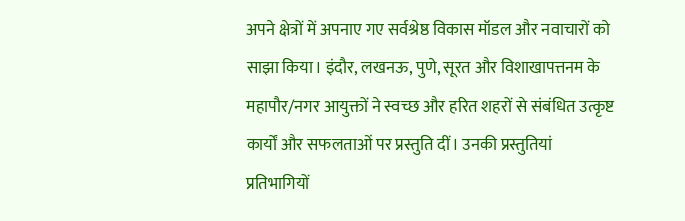अपने क्षेत्रों में अपनाए गए सर्वश्रेष्ठ विकास मॉडल और नवाचारों को साझा किया। इंदौर, लखनऊ, पुणे, सूरत और विशाखापत्तनम के महापौर/नगर आयुक्तों ने स्वच्छ और हरित शहरों से संबंधित उत्कृष्ट कार्यों और सफलताओं पर प्रस्तुति दीं। उनकी प्रस्तुतियां प्रतिभागियों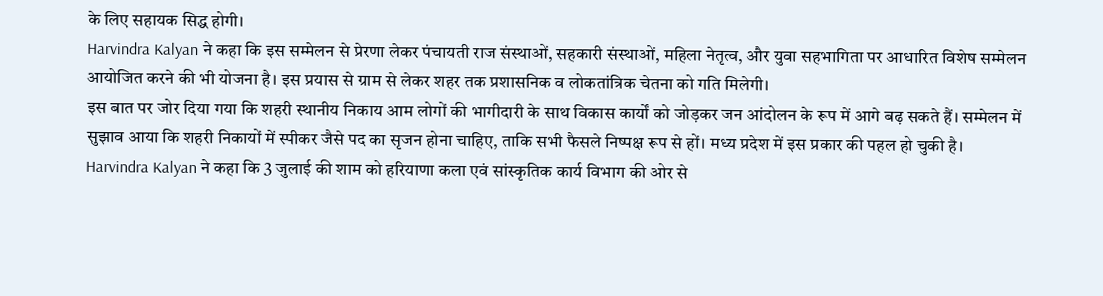के लिए सहायक सिद्ध होगी।
Harvindra Kalyan ने कहा कि इस सम्मेलन से प्रेरणा लेकर पंचायती राज संस्थाओं, सहकारी संस्थाओं, महिला नेतृत्व, और युवा सहभागिता पर आधारित विशेष सम्मेलन आयोजित करने की भी योजना है। इस प्रयास से ग्राम से लेकर शहर तक प्रशासनिक व लोकतांत्रिक चेतना को गति मिलेगी।
इस बात पर जोर दिया गया कि शहरी स्थानीय निकाय आम लोगों की भागीदारी के साथ विकास कार्यों को जोड़कर जन आंदोलन के रूप में आगे बढ़ सकते हैं। सम्मेलन में सुझाव आया कि शहरी निकायों में स्पीकर जैसे पद का सृजन होना चाहिए, ताकि सभी फैसले निष्पक्ष रूप से हों। मध्य प्रदेश में इस प्रकार की पहल हो चुकी है।
Harvindra Kalyan ने कहा कि 3 जुलाई की शाम को हरियाणा कला एवं सांस्कृतिक कार्य विभाग की ओर से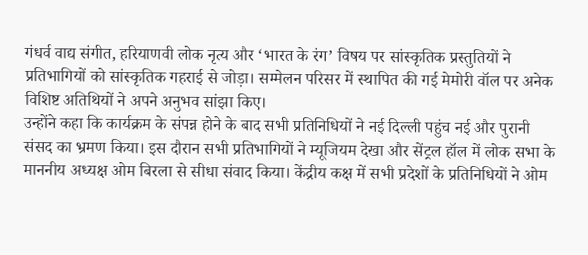गंधर्व वाद्य संगीत, हरियाणवी लोक नृत्य और ‘भारत के रंग’ विषय पर सांस्कृतिक प्रस्तुतियों ने प्रतिभागियों को सांस्कृतिक गहराई से जोड़ा। सम्मेलन परिसर में स्थापित की गई मेमोरी वॉल पर अनेक विशिष्ट अतिथियों ने अपने अनुभव सांझा किए।
उन्होंने कहा कि कार्यक्रम के संपन्न होने के बाद सभी प्रतिनिधियों ने नई दिल्ली पहुंच नई और पुरानी संसद का भ्रमण किया। इस दौरान सभी प्रतिभागियों ने म्यूजियम देखा और सेंट्रल हॉल में लोक सभा के माननीय अध्यक्ष ओम बिरला से सीधा संवाद किया। केंद्रीय कक्ष में सभी प्रदेशों के प्रतिनिधियों ने ओम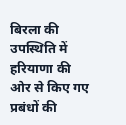बिरला की उपस्थिति में हरियाणा की ओर से किए गए प्रबंधों की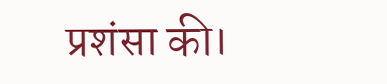प्रशंसा की।